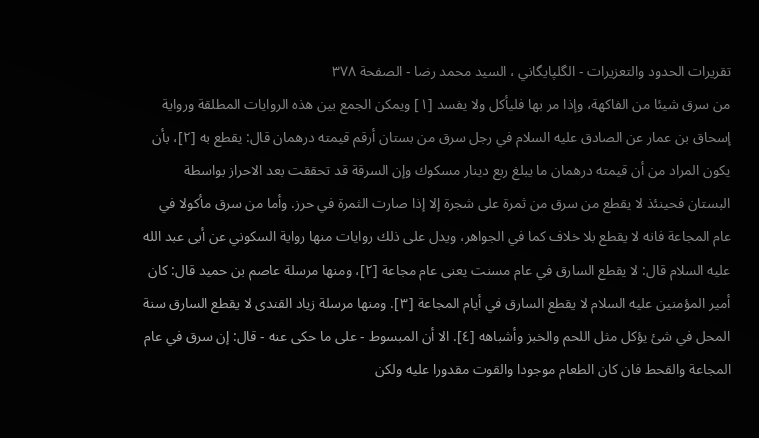تقريرات الحدود والتعزيرات - الگلپايگاني ، السيد محمد رضا - الصفحة ٣٧٨
من سرق شيئا من الفاكهة، وإذا مر بها فليأكل ولا يفسد [١] ويمكن الجمع بين هذه الروايات المطلقة ورواية إسحاق بن عمار عن الصادق عليه السلام في رجل سرق من بستان أرقم قيمته درهمان قال: يقطع به [٢]، بأن يكون المراد من أن قيمته درهمان ما يبلغ ربع دينار مسكوك وإن السرقة قد تحققت بعد الاحراز بواسطة البستان فحينئذ لا يقطع من سرق من ثمرة على شجرة إلا إذا صارت الثمرة في حرز. وأما من سرق مأكولا في عام المجاعة فانه لا يقطع بلا خلاف كما في الجواهر، ويدل على ذلك روايات منها رواية السكوني عن أبى عبد الله عليه السلام قال: لا يقطع السارق في عام مسنت يعنى عام مجاعة [٢]، ومنها مرسلة عاصم بن حميد قال: كان أمير المؤمنين عليه السلام لا يقطع السارق في أيام المجاعة [٣]. ومنها مرسلة زياد القندى لا يقطع السارق سنة المحل في شئ يؤكل مثل اللحم والخبز وأشباهه [٤]. الا أن المبسوط - على ما حكى عنه - قال: إن سرق في عام المجاعة والقحط فان كان الطعام موجودا والقوت مقدورا عليه ولكن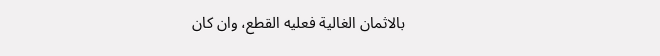بالاثمان الغالية فعليه القطع، وان كان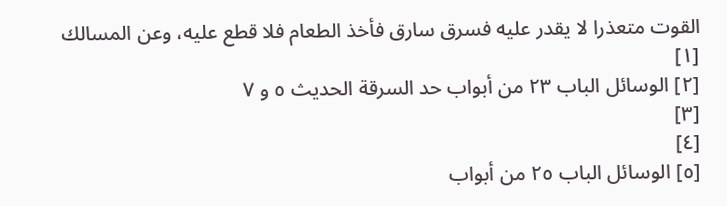القوت متعذرا لا يقدر عليه فسرق سارق فأخذ الطعام فلا قطع عليه، وعن المسالك
[١]
[٢] الوسائل الباب ٢٣ من أبواب حد السرقة الحديث ٥ و ٧
[٣]
[٤]
[٥] الوسائل الباب ٢٥ من أبواب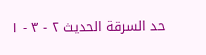حد السرقة الحديث ٢ - ٣ - ١